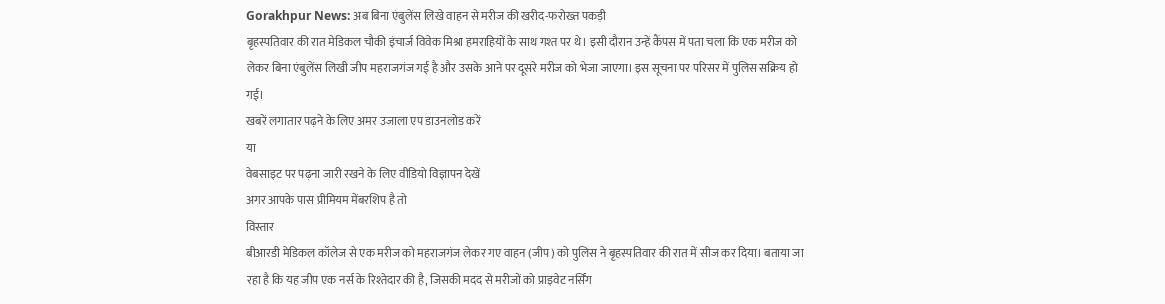Gorakhpur News: अब बिना एंबुलेंस लिखे वाहन से मरीज की खरीद-फरोख्त पकड़ी
बृहस्पतिवार की रात मेडिकल चौकी इंचार्ज विवेक मिश्रा हमराहियों के साथ गश्त पर थे। इसी दौरान उन्हें कैंपस में पता चला कि एक मरीज को लेकर बिना एंबुलेंस लिखी जीप महराजगंज गई है और उसके आने पर दूसरे मरीज को भेजा जाएगा। इस सूचना पर परिसर में पुलिस सक्रिय हो गई।
खबरें लगातार पढ़ने के लिए अमर उजाला एप डाउनलोड करें
या
वेबसाइट पर पढ़ना जारी रखने के लिए वीडियो विज्ञापन देखें
अगर आपके पास प्रीमियम मेंबरशिप है तो
विस्तार
बीआरडी मेडिकल कॉलेज से एक मरीज को महराजगंज लेकर गए वाहन (जीप) को पुलिस ने बृहस्पतिवार की रात में सीज कर दिया। बताया जा रहा है कि यह जीप एक नर्स के रिश्तेदार की है, जिसकी मदद से मरीजों को प्राइवेट नर्सिंग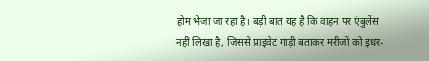होम भेजा जा रहा है। बड़ी बात यह है कि वाहन पर एंबुलेंस नहीं लिखा है, जिससे प्राइवेट गाड़ी बताकर मरीजों को इधर-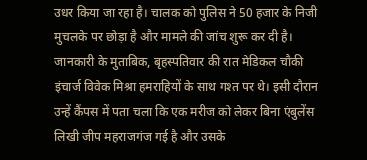उधर किया जा रहा है। चालक को पुलिस ने 50 हजार के निजी मुचलके पर छोड़ा है और मामले की जांच शुरू कर दी है।
जानकारी के मुताबिक, बृहस्पतिवार की रात मेडिकल चौकी इंचार्ज विवेक मिश्रा हमराहियों के साथ गश्त पर थे। इसी दौरान उन्हें कैंपस में पता चला कि एक मरीज को लेकर बिना एंबुलेंस लिखी जीप महराजगंज गई है और उसके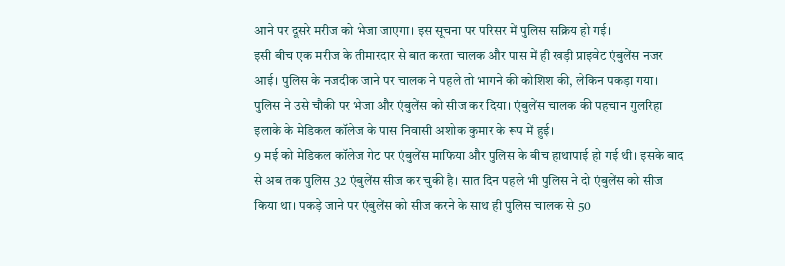आने पर दूसरे मरीज को भेजा जाएगा। इस सूचना पर परिसर में पुलिस सक्रिय हो गई।
इसी बीच एक मरीज के तीमारदार से बात करता चालक और पास में ही खड़ी प्राइवेट एंबुलेंस नजर आई। पुलिस के नजदीक जाने पर चालक ने पहले तो भागने की कोशिश की, लेकिन पकड़ा गया। पुलिस ने उसे चौकी पर भेजा और एंबुलेंस को सीज कर दिया। एंबुलेंस चालक की पहचान गुलरिहा इलाके के मेडिकल कॉलेज के पास निवासी अशोक कुमार के रूप में हुई।
9 मई को मेडिकल कॉलेज गेट पर एंबुलेंस माफिया और पुलिस के बीच हाथापाई हो गई थी। इसके बाद से अब तक पुलिस 32 एंबुलेंस सीज कर चुकी है। सात दिन पहले भी पुलिस ने दो एंबुलेंस को सीज किया था। पकड़े जाने पर एंबुलेंस को सीज करने के साथ ही पुलिस चालक से 50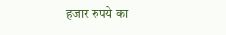हजार रुपये का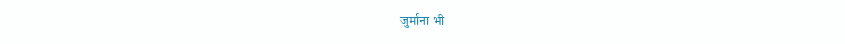जुर्माना भी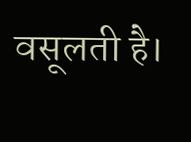वसूलती है।